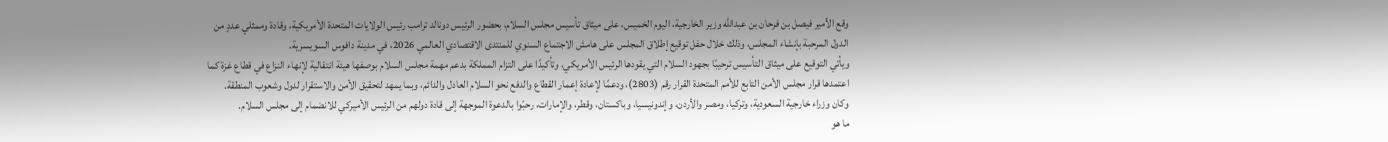وقع الأمير فيصل بن فرحان بن عبدالله وزير الخارجية، اليوم الخميس، على ميثاق تأسيس مجلس السلام، بحضور الرئيس دونالد ترامب رئيس الولايات المتحدة الأمريكية، وقادة وممثلي عددٍ من الدول المرحبة بإنشاء المجلس، وذلك خلال حفل توقيع إطلاق المجلس على هامش الاجتماع السنوي للمنتدى الاقتصادي العالمي 2026، في مدينة دافوس السويسرية.
ويأتي التوقيع على ميثاق التأسيس ترحيبًا بجهود السلام التي يقودها الرئيس الأمريكي، وتأكيدًا على التزام المملكة بدعم مهمة مجلس السلام بوصفها هيئة انتقالية لإنهاء النزاع في قطاع غزة كما اعتمدها قرار مجلس الأمن التابع للأمم المتحدة القرار رقم (2803)، ودعمًا لإعادة إعمار القطاع والدفع نحو السلام العادل والدائم، وبما يمهد لتحقيق الأمن والاستقرار لدول وشعوب المنطقة.
وكان وزراء خارجية السعودية، وتركيا، ومصر والأردن، وإندونيسيا، وباكستان، وقطر، والإمارات، رحبّوا بالدعوة الموجهة إلى قادة دولهم من الرئيس الأميركي للانضمام إلى مجلس السلام.
ما هو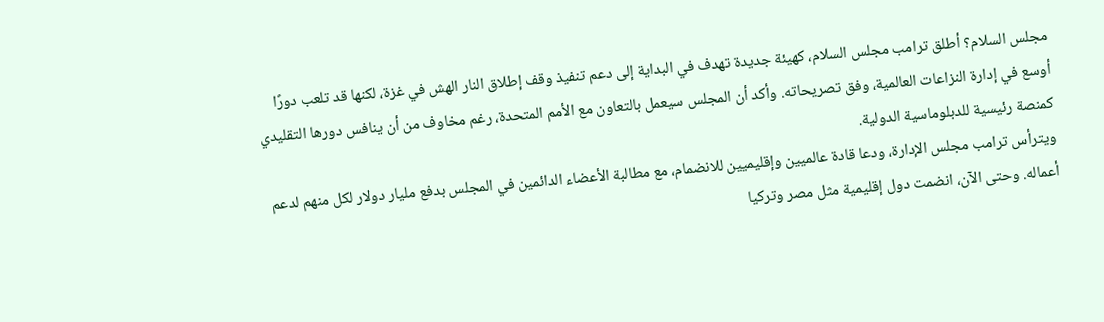مجلس السلام؟ أطلق ترامب مجلس السلام، كهيئة جديدة تهدف في البداية إلى دعم تنفيذ وقف إطلاق النار الهش في غزة، لكنها قد تلعب دورًا أوسع في إدارة النزاعات العالمية، وفق تصريحاته. وأكد أن المجلس سيعمل بالتعاون مع الأمم المتحدة، رغم مخاوف من أن ينافس دورها التقليدي كمنصة رئيسية للدبلوماسية الدولية.
ويترأس ترامب مجلس الإدارة، ودعا قادة عالميين وإقليميين للانضمام، مع مطالبة الأعضاء الدائمين في المجلس بدفع مليار دولار لكل منهم لدعم أعماله. وحتى الآن، انضمت دول إقليمية مثل مصر وتركيا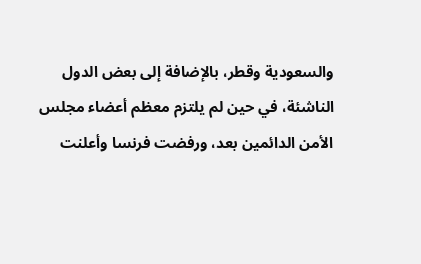والسعودية وقطر، بالإضافة إلى بعض الدول الناشئة، في حين لم يلتزم معظم أعضاء مجلس الأمن الدائمين بعد، ورفضت فرنسا وأعلنت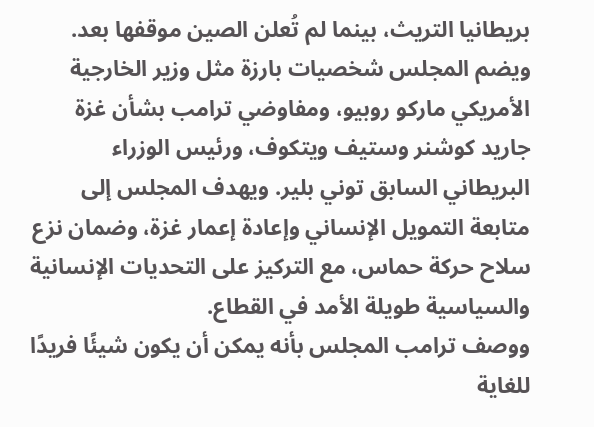بريطانيا التريث، بينما لم تُعلن الصين موقفها بعد.
ويضم المجلس شخصيات بارزة مثل وزير الخارجية الأمريكي ماركو روبيو، ومفاوضي ترامب بشأن غزة جاريد كوشنر وستيف ويتكوف، ورئيس الوزراء البريطاني السابق توني بلير. ويهدف المجلس إلى متابعة التمويل الإنساني وإعادة إعمار غزة، وضمان نزع سلاح حركة حماس، مع التركيز على التحديات الإنسانية والسياسية طويلة الأمد في القطاع.
ووصف ترامب المجلس بأنه يمكن أن يكون شيئًا فريدًا للغاية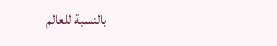بالنسبة للعالم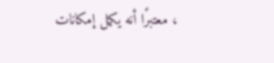، معتبرًا أنه يكمل إمكانات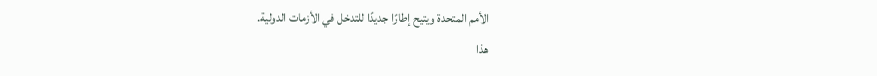الأمم المتحدة ويتيح إطارًا جديدًا للتدخل في الأزمات الدولية.
هذا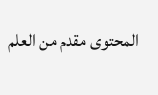المحتوى مقدم من العلم